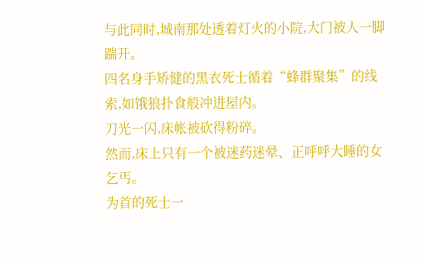与此同时,城南那处透着灯火的小院,大门被人一脚踹开。
四名身手矫健的黑衣死士循着“蜂群聚集”的线索,如饿狼扑食般冲进屋内。
刀光一闪,床帐被砍得粉碎。
然而,床上只有一个被迷药迷晕、正呼呼大睡的女乞丐。
为首的死士一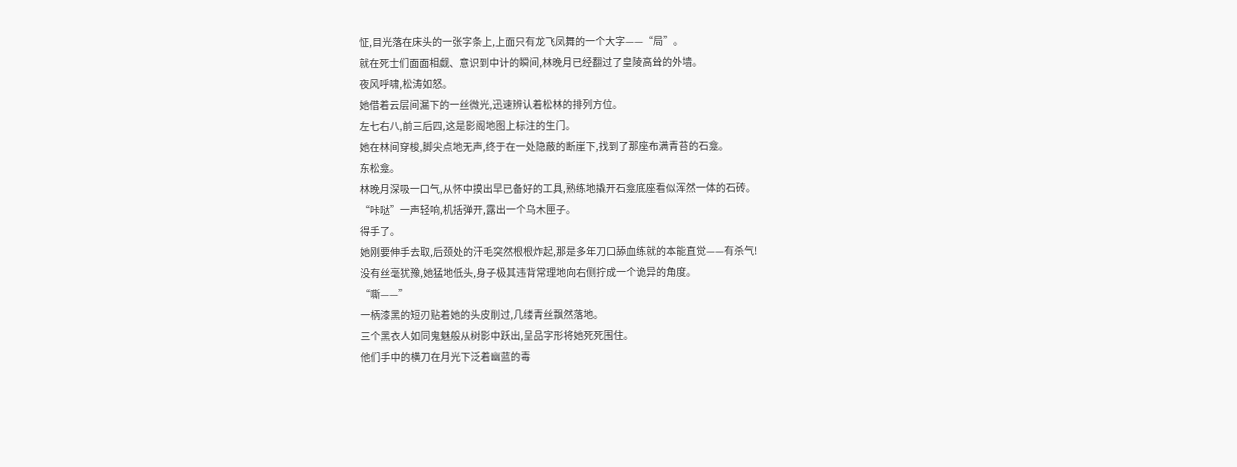怔,目光落在床头的一张字条上,上面只有龙飞凤舞的一个大字——“局”。
就在死士们面面相觑、意识到中计的瞬间,林晚月已经翻过了皇陵高耸的外墙。
夜风呼啸,松涛如怒。
她借着云层间漏下的一丝微光,迅速辨认着松林的排列方位。
左七右八,前三后四,这是影阁地图上标注的生门。
她在林间穿梭,脚尖点地无声,终于在一处隐蔽的断崖下,找到了那座布满青苔的石龛。
东松龛。
林晚月深吸一口气,从怀中摸出早已备好的工具,熟练地撬开石龛底座看似浑然一体的石砖。
“咔哒”一声轻响,机括弹开,露出一个乌木匣子。
得手了。
她刚要伸手去取,后颈处的汗毛突然根根炸起,那是多年刀口舔血练就的本能直觉——有杀气!
没有丝毫犹豫,她猛地低头,身子极其违背常理地向右侧拧成一个诡异的角度。
“嘶——”
一柄漆黑的短刃贴着她的头皮削过,几缕青丝飘然落地。
三个黑衣人如同鬼魅般从树影中跃出,呈品字形将她死死围住。
他们手中的横刀在月光下泛着幽蓝的毒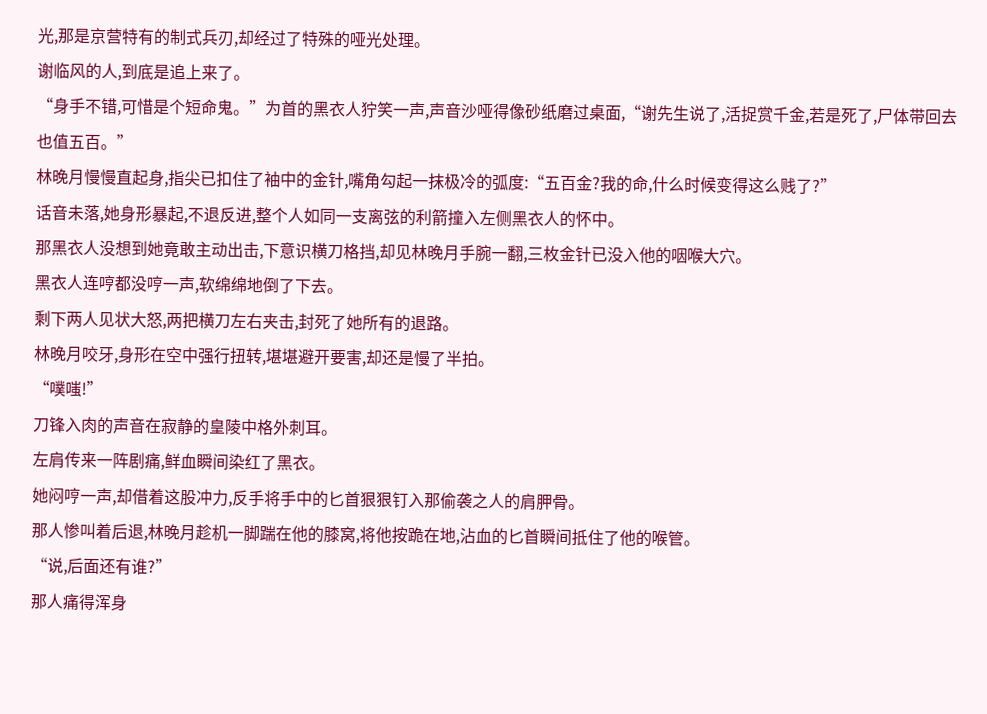光,那是京营特有的制式兵刃,却经过了特殊的哑光处理。
谢临风的人,到底是追上来了。
“身手不错,可惜是个短命鬼。”为首的黑衣人狞笑一声,声音沙哑得像砂纸磨过桌面,“谢先生说了,活捉赏千金,若是死了,尸体带回去也值五百。”
林晚月慢慢直起身,指尖已扣住了袖中的金针,嘴角勾起一抹极冷的弧度:“五百金?我的命,什么时候变得这么贱了?”
话音未落,她身形暴起,不退反进,整个人如同一支离弦的利箭撞入左侧黑衣人的怀中。
那黑衣人没想到她竟敢主动出击,下意识横刀格挡,却见林晚月手腕一翻,三枚金针已没入他的咽喉大穴。
黑衣人连哼都没哼一声,软绵绵地倒了下去。
剩下两人见状大怒,两把横刀左右夹击,封死了她所有的退路。
林晚月咬牙,身形在空中强行扭转,堪堪避开要害,却还是慢了半拍。
“噗嗤!”
刀锋入肉的声音在寂静的皇陵中格外刺耳。
左肩传来一阵剧痛,鲜血瞬间染红了黑衣。
她闷哼一声,却借着这股冲力,反手将手中的匕首狠狠钉入那偷袭之人的肩胛骨。
那人惨叫着后退,林晚月趁机一脚踹在他的膝窝,将他按跪在地,沾血的匕首瞬间抵住了他的喉管。
“说,后面还有谁?”
那人痛得浑身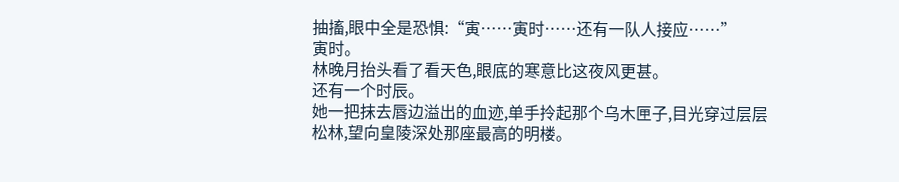抽搐,眼中全是恐惧:“寅……寅时……还有一队人接应……”
寅时。
林晚月抬头看了看天色,眼底的寒意比这夜风更甚。
还有一个时辰。
她一把抹去唇边溢出的血迹,单手拎起那个乌木匣子,目光穿过层层松林,望向皇陵深处那座最高的明楼。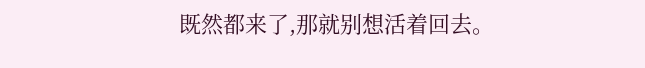既然都来了,那就别想活着回去。